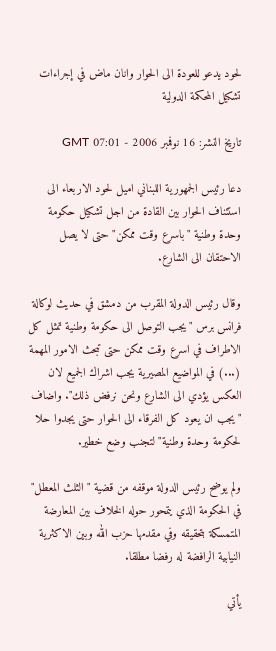لحود يدعو للعودة الى الحوار وانان ماض في إجراءات تشكيل المحكمة الدولية

تاريخ النشر: 16 نوفمبر 2006 - 07:01 GMT

دعا رئيس الجمهورية اللبناني اميل لحود الاربعاء الى استئناف الحوار بين القادة من اجل تشكيل حكومة وحدة وطنية "باسرع وقت ممكن" حتى لا يصل الاحتقان الى الشارع.

وقال رئيس الدولة المقرب من دمشق في حديث لوكالة فرانس برس "يجب التوصل الى حكومة وطنية تمثل كل الاطراف في اسرع وقت ممكن حتى تبحث الامور المهمة (...) في المواضيع المصيرية يجب اشراك الجميع لان العكس يؤدي الى الشارع ونحن نرفض ذلك". واضاف "يجب ان يعود كل الفرقاء الى الحوار حتى يجدوا حلا لحكومة وحدة وطنية" لتجنب وضع خطير.

ولم يوضح رئيس الدولة موقفه من قضية "الثلث المعطل" في الحكومة الذي يتمحور حوله الخلاف بين المعارضة المتمسكة بتحقيقه وفي مقدمها حزب الله وبين الاكثرية النيابية الرافضة له رفضا مطلقا.

يأتي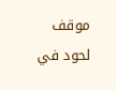موقف لحود في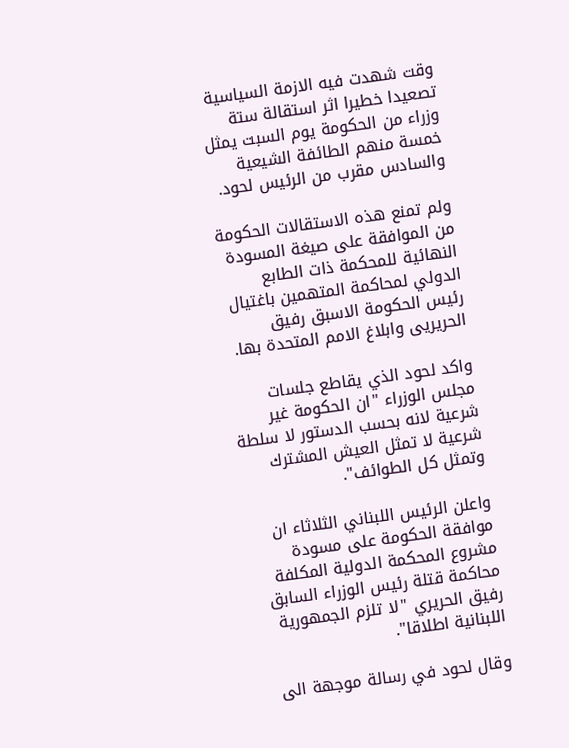وقت شهدت فيه الازمة السياسية تصعيدا خطيرا اثر استقالة ستة وزراء من الحكومة يوم السبت يمثل خمسة منهم الطائفة الشيعية والسادس مقرب من الرئيس لحود.

ولم تمنع هذه الاستقالات الحكومة من الموافقة على صيغة المسودة النهائية للمحكمة ذات الطابع الدولي لمحاكمة المتهمين باغتيال رئيس الحكومة الاسبق رفيق الحريريى وابلاغ الامم المتحدة بها.

واكد لحود الذي يقاطع جلسات مجلس الوزراء "ان الحكومة غير شرعية لانه بحسب الدستور لا سلطة شرعية لا تمثل العيش المشترك وتمثل كل الطوائف".

واعلن الرئيس اللبناني الثلاثاء ان موافقة الحكومة على مسودة مشروع المحكمة الدولية المكلفة محاكمة قتلة رئيس الوزراء السابق رفيق الحريري "لا تلزم الجمهورية اللبنانية اطلاقا".

وقال لحود في رسالة موجهة الى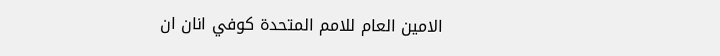الامين العام للامم المتحدة كوفي انان ان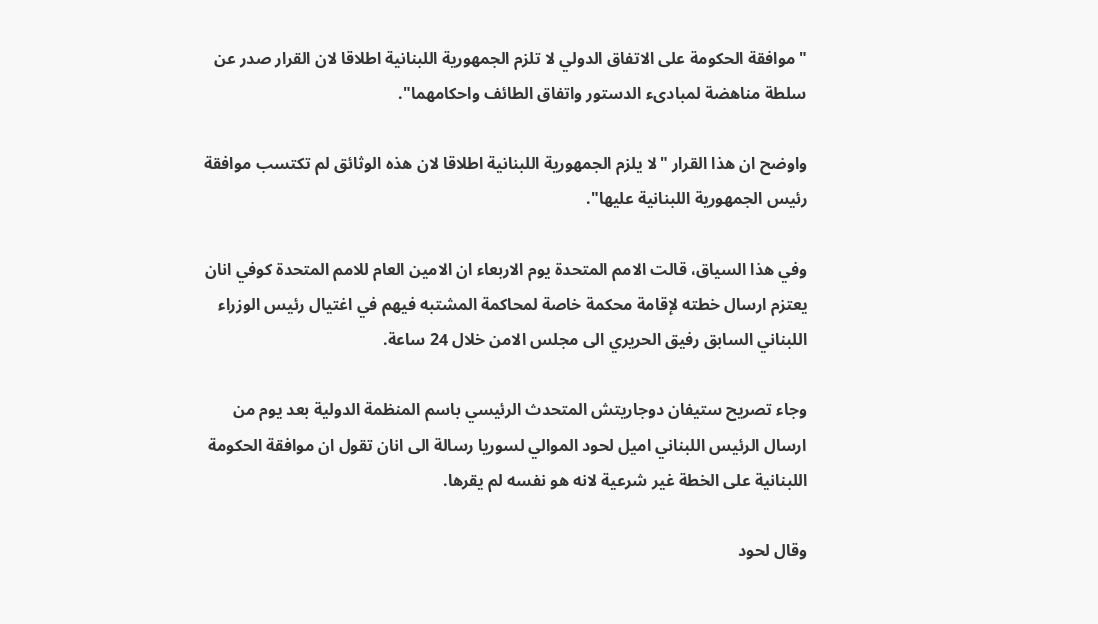"موافقة الحكومة على الاتفاق الدولي لا تلزم الجمهورية اللبنانية اطلاقا لان القرار صدر عن سلطة مناهضة لمبادىء الدستور واتفاق الطائف واحكامهما".

واوضح ان هذا القرار "لا يلزم الجمهورية اللبنانية اطلاقا لان هذه الوثائق لم تكتسب موافقة رئيس الجمهورية اللبنانية عليها".

وفي هذا السياق، قالت الامم المتحدة يوم الاربعاء ان الامين العام للامم المتحدة كوفي انان يعتزم ارسال خطته لإقامة محكمة خاصة لمحاكمة المشتبه فيهم في اغتيال رئيس الوزراء اللبناني السابق رفيق الحريري الى مجلس الامن خلال 24 ساعة.

وجاء تصريح ستيفان دوجاريتش المتحدث الرئيسي باسم المنظمة الدولية بعد يوم من ارسال الرئيس اللبناني اميل لحود الموالي لسوريا رسالة الى انان تقول ان موافقة الحكومة اللبنانية على الخطة غير شرعية لانه هو نفسه لم يقرها.

وقال لحود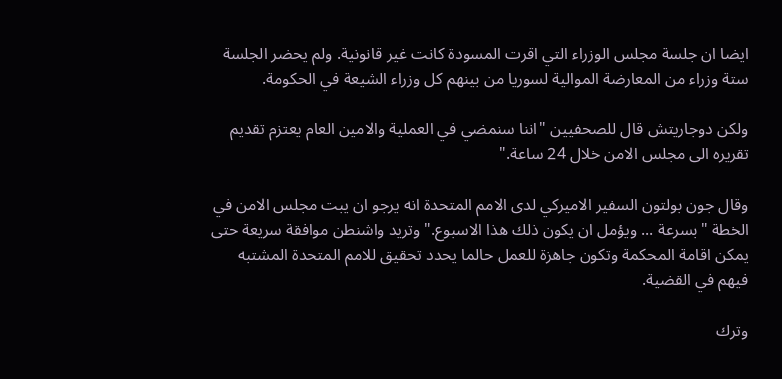ايضا ان جلسة مجلس الوزراء التي اقرت المسودة كانت غير قانونية. ولم يحضر الجلسة ستة وزراء من المعارضة الموالية لسوريا من بينهم كل وزراء الشيعة في الحكومة.

ولكن دوجاريتش قال للصحفيين "اننا سنمضي في العملية والامين العام يعتزم تقديم تقريره الى مجلس الامن خلال 24 ساعة."

وقال جون بولتون السفير الاميركي لدى الامم المتحدة انه يرجو ان يبت مجلس الامن في الخطة "بسرعة ... ويؤمل ان يكون ذلك هذا الاسبوع." وتريد واشنطن موافقة سريعة حتى يمكن اقامة المحكمة وتكون جاهزة للعمل حالما يحدد تحقيق للامم المتحدة المشتبه فيهم في القضية.

وترك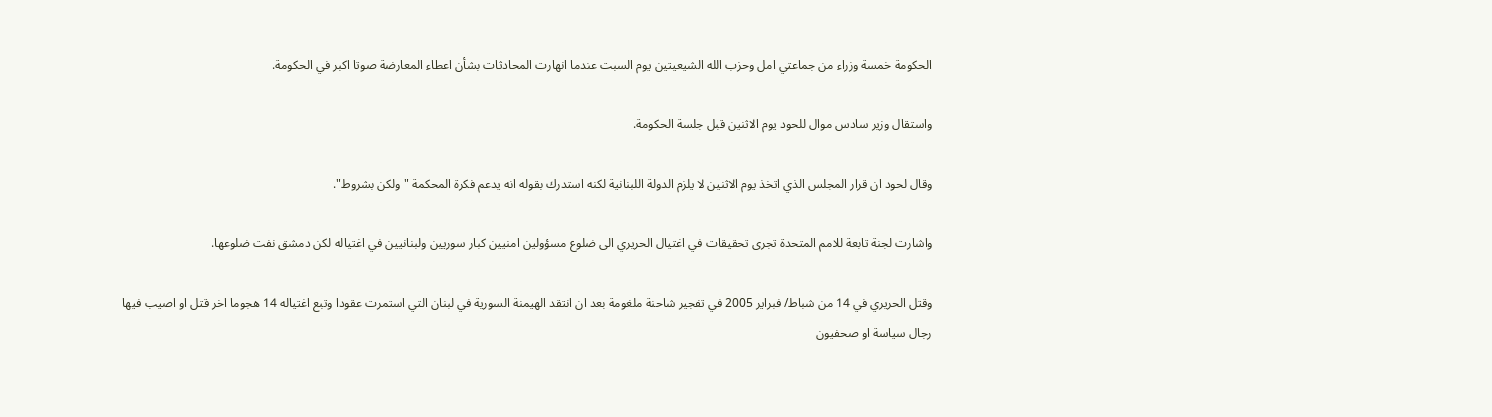الحكومة خمسة وزراء من جماعتي امل وحزب الله الشيعيتين يوم السبت عندما انهارت المحادثات بشأن اعطاء المعارضة صوتا اكبر في الحكومة.

واستقال وزير سادس موال للحود يوم الاثنين قبل جلسة الحكومة.

وقال لحود ان قرار المجلس الذي اتخذ يوم الاثنين لا يلزم الدولة اللبنانية لكنه استدرك بقوله انه يدعم فكرة المحكمة "ولكن بشروط".

واشارت لجنة تابعة للامم المتحدة تجرى تحقيقات في اغتيال الحريري الى ضلوع مسؤولين امنيين كبار سوريين ولبنانيين في اغتياله لكن دمشق نفت ضلوعها.

وقتل الحريري في 14 من شباط/ فبراير 2005 في تفجير شاحنة ملغومة بعد ان انتقد الهيمنة السورية في لبنان التي استمرت عقودا وتبع اغتياله 14 هجوما اخر قتل او اصيب فيها رجال سياسة او صحفيون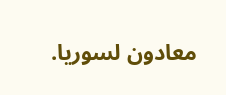معادون لسوريا.